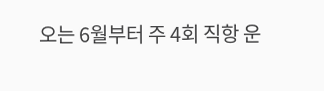오는 6월부터 주 4회 직항 운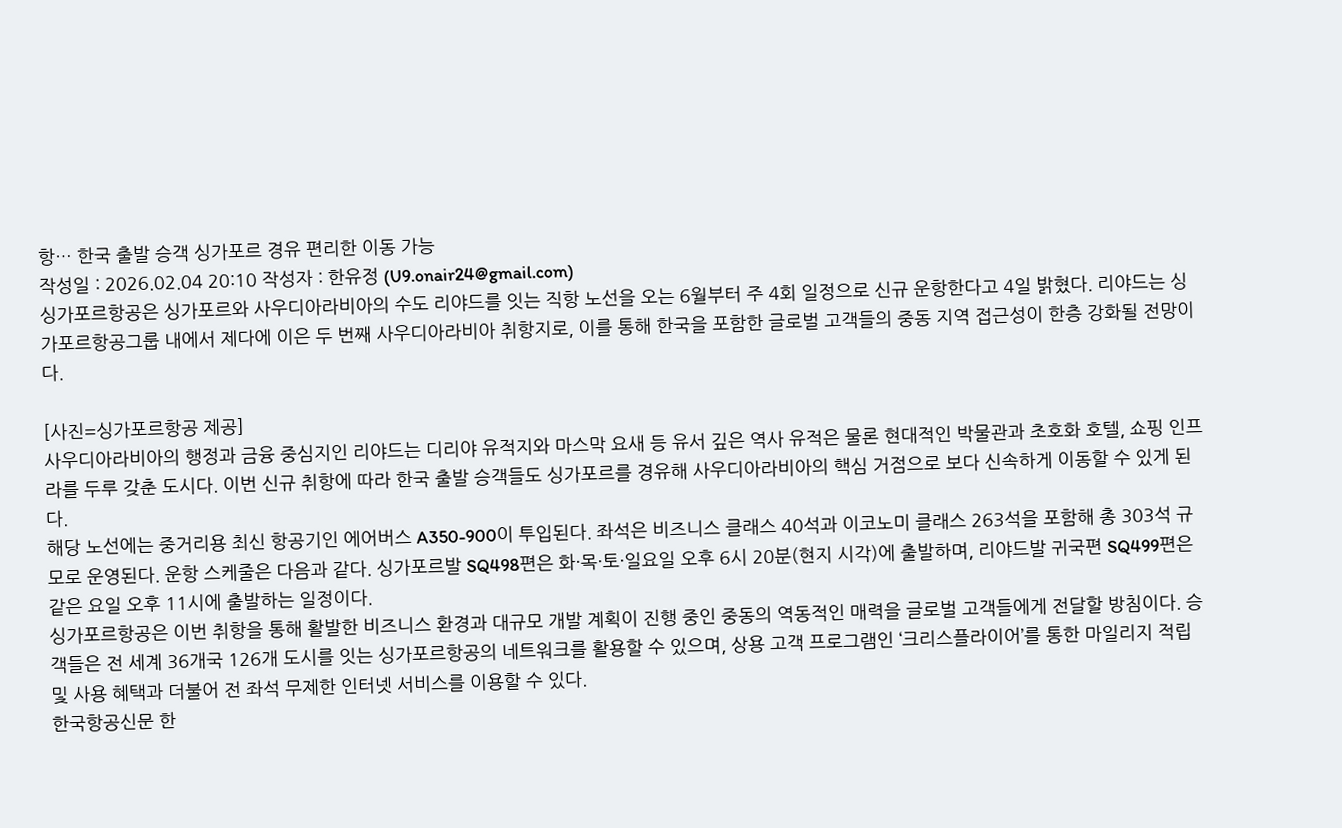항… 한국 출발 승객 싱가포르 경유 편리한 이동 가능
작성일 : 2026.02.04 20:10 작성자 : 한유정 (U9.onair24@gmail.com)
싱가포르항공은 싱가포르와 사우디아라비아의 수도 리야드를 잇는 직항 노선을 오는 6월부터 주 4회 일정으로 신규 운항한다고 4일 밝혔다. 리야드는 싱가포르항공그룹 내에서 제다에 이은 두 번째 사우디아라비아 취항지로, 이를 통해 한국을 포함한 글로벌 고객들의 중동 지역 접근성이 한층 강화될 전망이다.

[사진=싱가포르항공 제공]
사우디아라비아의 행정과 금융 중심지인 리야드는 디리야 유적지와 마스막 요새 등 유서 깊은 역사 유적은 물론 현대적인 박물관과 초호화 호텔, 쇼핑 인프라를 두루 갖춘 도시다. 이번 신규 취항에 따라 한국 출발 승객들도 싱가포르를 경유해 사우디아라비아의 핵심 거점으로 보다 신속하게 이동할 수 있게 된다.
해당 노선에는 중거리용 최신 항공기인 에어버스 A350-900이 투입된다. 좌석은 비즈니스 클래스 40석과 이코노미 클래스 263석을 포함해 총 303석 규모로 운영된다. 운항 스케줄은 다음과 같다. 싱가포르발 SQ498편은 화·목·토·일요일 오후 6시 20분(현지 시각)에 출발하며, 리야드발 귀국편 SQ499편은 같은 요일 오후 11시에 출발하는 일정이다.
싱가포르항공은 이번 취항을 통해 활발한 비즈니스 환경과 대규모 개발 계획이 진행 중인 중동의 역동적인 매력을 글로벌 고객들에게 전달할 방침이다. 승객들은 전 세계 36개국 126개 도시를 잇는 싱가포르항공의 네트워크를 활용할 수 있으며, 상용 고객 프로그램인 ‘크리스플라이어’를 통한 마일리지 적립 및 사용 혜택과 더불어 전 좌석 무제한 인터넷 서비스를 이용할 수 있다.
한국항공신문 한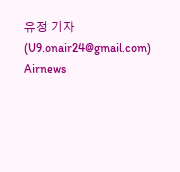유정 기자 (U9.onair24@gmail.com)
Airnews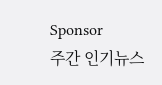Sponsor
주간 인기뉴스